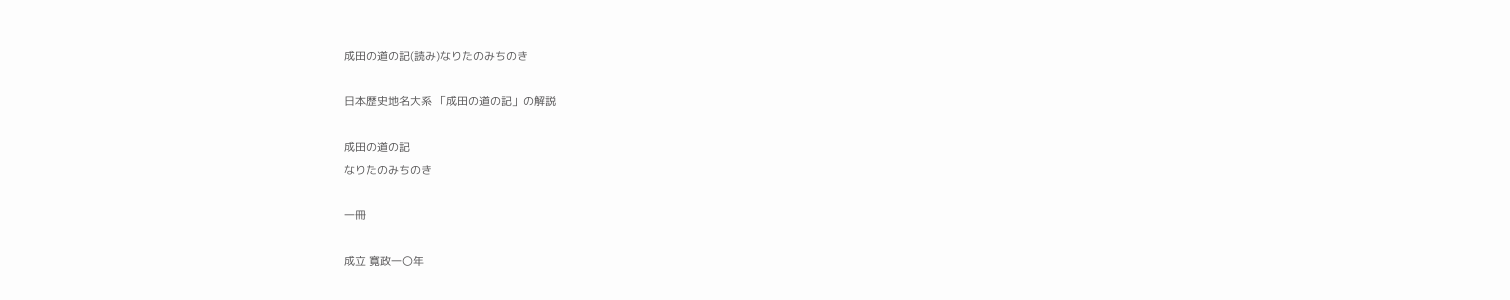成田の道の記(読み)なりたのみちのき

日本歴史地名大系 「成田の道の記」の解説

成田の道の記
なりたのみちのき

一冊

成立 寛政一〇年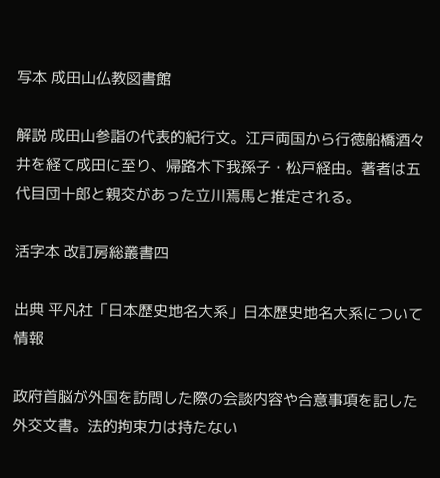写本 成田山仏教図書館

解説 成田山参詣の代表的紀行文。江戸両国から行徳船橋酒々井を経て成田に至り、帰路木下我孫子・松戸経由。著者は五代目団十郎と親交があった立川焉馬と推定される。

活字本 改訂房総叢書四

出典 平凡社「日本歴史地名大系」日本歴史地名大系について 情報

政府首脳が外国を訪問した際の会談内容や合意事項を記した外交文書。法的拘束力は持たない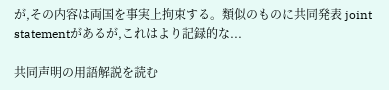が,その内容は両国を事実上拘束する。類似のものに共同発表 joint statementがあるが,これはより記録的な...

共同声明の用語解説を読む